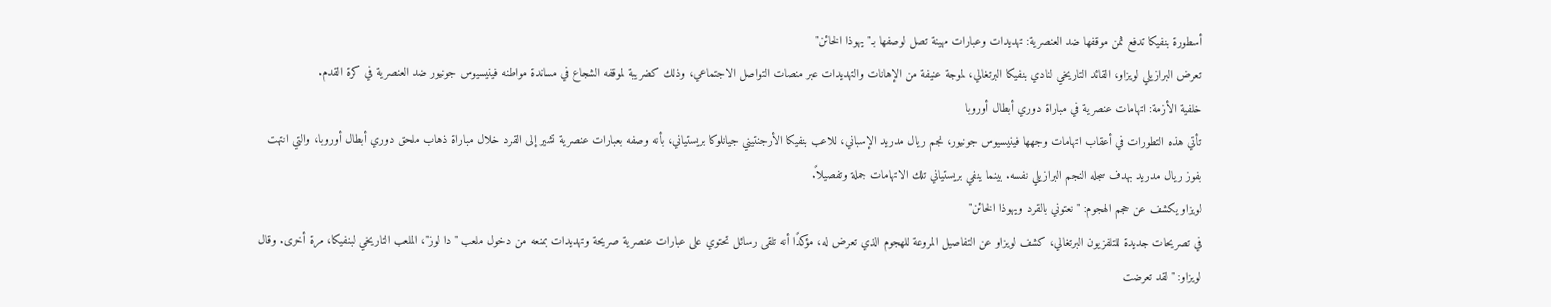أسطورة بنفيكا تدفع ثمن موقفها ضد العنصرية: تهديدات وعبارات مهينة تصل لوصفها بـ"يهوذا الخائن"
تعرض البرازيلي لويزاو، القائد التاريخي لنادي بنفيكا البرتغالي، لموجة عنيفة من الإهانات والتهديدات عبر منصات التواصل الاجتماعي، وذلك كضريبة لموقفه الشجاع في مساندة مواطنه فينيسيوس جونيور ضد العنصرية في كرة القدم.
خلفية الأزمة: اتهامات عنصرية في مباراة دوري أبطال أوروبا
تأتي هذه التطورات في أعقاب اتهامات وجهها فينيسيوس جونيور، نجم ريال مدريد الإسباني، للاعب بنفيكا الأرجنتيني جيانلوكا بريستياني، بأنه وصفه بعبارات عنصرية تشير إلى القرد خلال مباراة ذهاب ملحق دوري أبطال أوروبا، والتي انتهت بفوز ريال مدريد بهدف سجله النجم البرازيلي نفسه. بينما ينفي بريستياني تلك الاتهامات جملة وتفصيلاً.
لويزاو يكشف عن حجم الهجوم: "نعتوني بالقرد ويهوذا الخائن"
في تصريحات جديدة للتلفزيون البرتغالي، كشف لويزاو عن التفاصيل المروعة للهجوم الذي تعرض له، مؤكدًا أنه تلقى رسائل تحتوي على عبارات عنصرية صريحة وتهديدات بمنعه من دخول ملعب "دا لوز"، الملعب التاريخي لبنفيكا، مرة أخرى. وقال لويزاو: "لقد تعرضت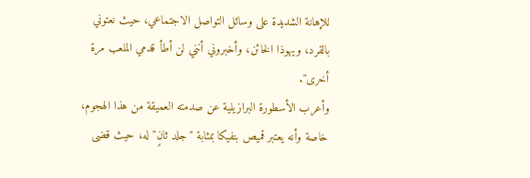للإهانة الشديدة على وسائل التواصل الاجتماعي، حيث نعتوني بالقرد، ويهوذا الخائن، وأخبروني أنني لن أطأ قدمي الملعب مرة أخرى".
وأعرب الأسطورة البرازيلية عن صدمته العميقة من هذا الهجوم، خاصة وأنه يعتبر قميص بنفيكا بمثابة "جلد ثانٍ" له، حيث قضى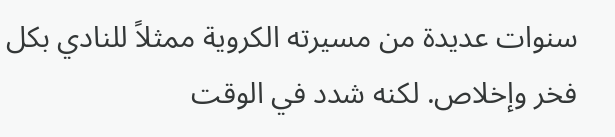سنوات عديدة من مسيرته الكروية ممثلاً للنادي بكل فخر وإخلاص. لكنه شدد في الوقت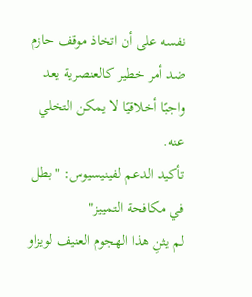نفسه على أن اتخاذ موقف حازم ضد أمر خطير كالعنصرية يعد واجبًا أخلاقيًا لا يمكن التخلي عنه.
تأكيد الدعم لفينيسيوس: "بطل في مكافحة التمييز"
لم يثنِ هذا الهجوم العنيف لويزاو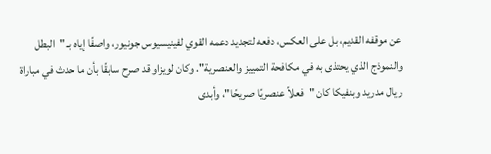عن موقفه القديم، بل على العكس، دفعه لتجديد دعمه القوي لفينيسيوس جونيور، واصفًا إياه بـ "البطل والنموذج الذي يحتذى به في مكافحة التمييز والعنصرية". وكان لويزاو قد صرح سابقًا بأن ما حدث في مباراة ريال مدريد وبنفيكا كان "فعلاً عنصريًا صريحًا"، وأبدى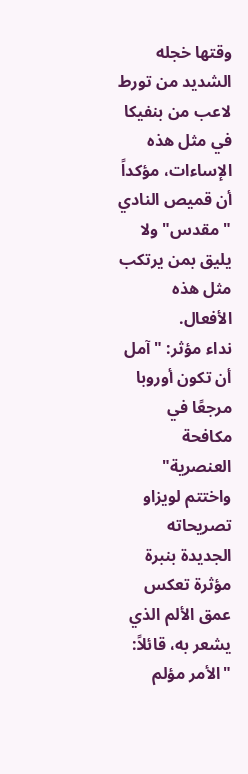وقتها خجله الشديد من تورط لاعب من بنفيكا في مثل هذه الإساءات، مؤكداً أن قميص النادي "مقدس" ولا يليق بمن يرتكب مثل هذه الأفعال.
نداء مؤثر: "آمل أن تكون أوروبا مرجعًا في مكافحة العنصرية"
واختتم لويزاو تصريحاته الجديدة بنبرة مؤثرة تعكس عمق الألم الذي يشعر به، قائلاً: "الأمر مؤلم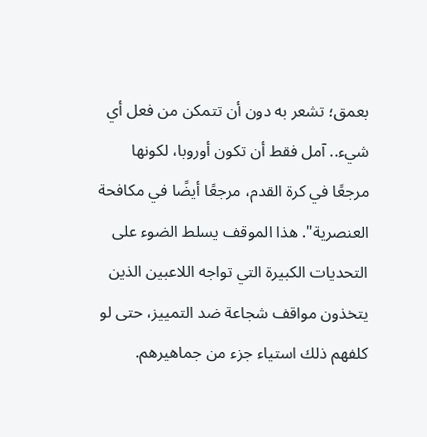بعمق؛ تشعر به دون أن تتمكن من فعل أي شيء.. آمل فقط أن تكون أوروبا، لكونها مرجعًا في كرة القدم، مرجعًا أيضًا في مكافحة العنصرية". هذا الموقف يسلط الضوء على التحديات الكبيرة التي تواجه اللاعبين الذين يتخذون مواقف شجاعة ضد التمييز، حتى لو كلفهم ذلك استياء جزء من جماهيرهم.